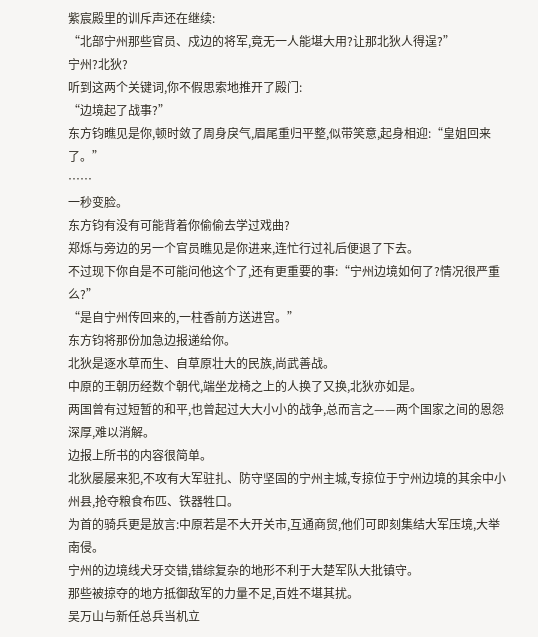紫宸殿里的训斥声还在继续:
“北部宁州那些官员、戍边的将军,竟无一人能堪大用?让那北狄人得逞?”
宁州?北狄?
听到这两个关键词,你不假思索地推开了殿门:
“边境起了战事?”
东方钧瞧见是你,顿时敛了周身戾气,眉尾重归平整,似带笑意,起身相迎:“皇姐回来了。”
……
一秒变脸。
东方钧有没有可能背着你偷偷去学过戏曲?
郑烁与旁边的另一个官员瞧见是你进来,连忙行过礼后便退了下去。
不过现下你自是不可能问他这个了,还有更重要的事:“宁州边境如何了?情况很严重么?”
“是自宁州传回来的,一柱香前方送进宫。”
东方钧将那份加急边报递给你。
北狄是逐水草而生、自草原壮大的民族,尚武善战。
中原的王朝历经数个朝代,端坐龙椅之上的人换了又换,北狄亦如是。
两国曾有过短暂的和平,也曾起过大大小小的战争,总而言之——两个国家之间的恩怨深厚,难以消解。
边报上所书的内容很简单。
北狄屡屡来犯,不攻有大军驻扎、防守坚固的宁州主城,专掠位于宁州边境的其余中小州县,抢夺粮食布匹、铁器牲口。
为首的骑兵更是放言:中原若是不大开关市,互通商贸,他们可即刻集结大军压境,大举南侵。
宁州的边境线犬牙交错,错综复杂的地形不利于大楚军队大批镇守。
那些被掠夺的地方抵御敌军的力量不足,百姓不堪其扰。
吴万山与新任总兵当机立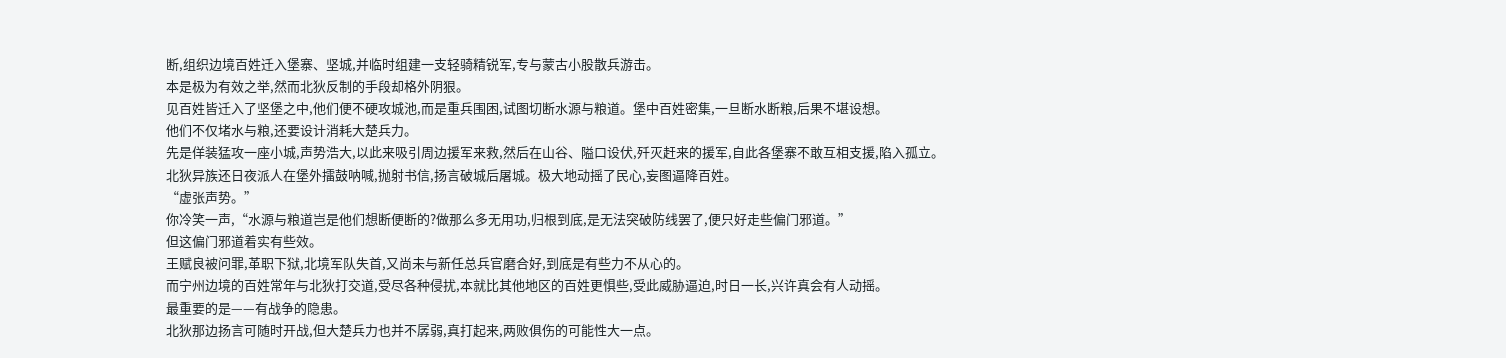断,组织边境百姓迁入堡寨、坚城,并临时组建一支轻骑精锐军,专与蒙古小股散兵游击。
本是极为有效之举,然而北狄反制的手段却格外阴狠。
见百姓皆迁入了坚堡之中,他们便不硬攻城池,而是重兵围困,试图切断水源与粮道。堡中百姓密集,一旦断水断粮,后果不堪设想。
他们不仅堵水与粮,还要设计消耗大楚兵力。
先是佯装猛攻一座小城,声势浩大,以此来吸引周边援军来救,然后在山谷、隘口设伏,歼灭赶来的援军,自此各堡寨不敢互相支援,陷入孤立。
北狄异族还日夜派人在堡外擂鼓呐喊,抛射书信,扬言破城后屠城。极大地动摇了民心,妄图逼降百姓。
“虚张声势。”
你冷笑一声,“水源与粮道岂是他们想断便断的?做那么多无用功,归根到底,是无法突破防线罢了,便只好走些偏门邪道。”
但这偏门邪道着实有些效。
王赋良被问罪,革职下狱,北境军队失首,又尚未与新任总兵官磨合好,到底是有些力不从心的。
而宁州边境的百姓常年与北狄打交道,受尽各种侵扰,本就比其他地区的百姓更惧些,受此威胁逼迫,时日一长,兴许真会有人动摇。
最重要的是——有战争的隐患。
北狄那边扬言可随时开战,但大楚兵力也并不孱弱,真打起来,两败俱伤的可能性大一点。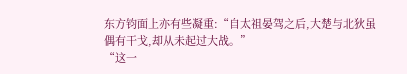东方钧面上亦有些凝重:“自太祖晏驾之后,大楚与北狄虽偶有干戈,却从未起过大战。”
“这一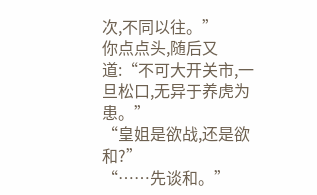次,不同以往。”
你点点头,随后又道:“不可大开关市,一旦松口,无异于养虎为患。”
“皇姐是欲战,还是欲和?”
“……先谈和。”